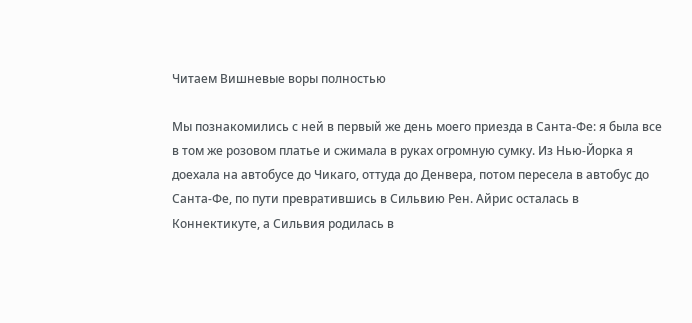Читаем Вишневые воры полностью

Мы познакомились с ней в первый же день моего приезда в Санта-Фе: я была все в том же розовом платье и сжимала в руках огромную сумку. Из Нью-Йорка я доехала на автобусе до Чикаго, оттуда до Денвера, потом пересела в автобус до Санта-Фе, по пути превратившись в Сильвию Рен. Айрис осталась в Коннектикуте, а Сильвия родилась в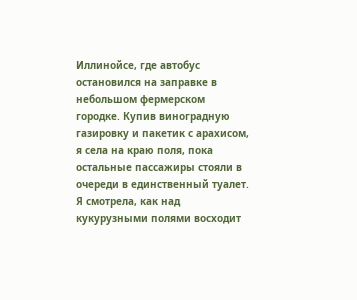Иллинойсе, где автобус остановился на заправке в небольшом фермерском городке. Купив виноградную газировку и пакетик с арахисом, я села на краю поля, пока остальные пассажиры стояли в очереди в единственный туалет. Я смотрела, как над кукурузными полями восходит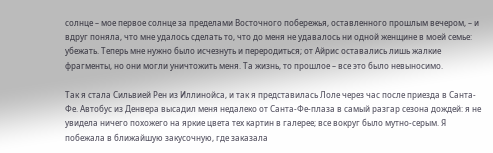солнце – мое первое солнце за пределами Восточного побережья, оставленного прошлым вечером, – и вдруг поняла, что мне удалось сделать то, что до меня не удавалось ни одной женщине в моей семье: убежать. Теперь мне нужно было исчезнуть и переродиться; от Айрис оставались лишь жалкие фрагменты, но они могли уничтожить меня. Та жизнь, то прошлое – все это было невыносимо.

Так я стала Сильвией Рен из Иллинойса, и так я представилась Лоле через час после приезда в Санта-Фе. Автобус из Денвера высадил меня недалеко от Санта-Фе-плаза в самый разгар сезона дождей: я не увидела ничего похожего на яркие цвета тех картин в галерее; все вокруг было мутно-серым. Я побежала в ближайшую закусочную, где заказала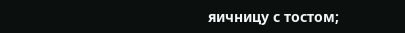яичницу с тостом;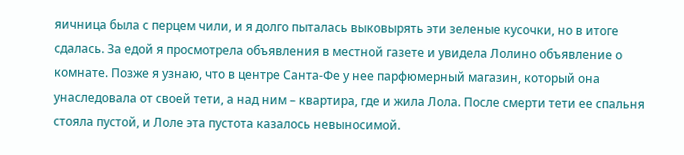яичница была с перцем чили, и я долго пыталась выковырять эти зеленые кусочки, но в итоге сдалась. За едой я просмотрела объявления в местной газете и увидела Лолино объявление о комнате. Позже я узнаю, что в центре Санта-Фе у нее парфюмерный магазин, который она унаследовала от своей тети, а над ним – квартира, где и жила Лола. После смерти тети ее спальня стояла пустой, и Лоле эта пустота казалось невыносимой.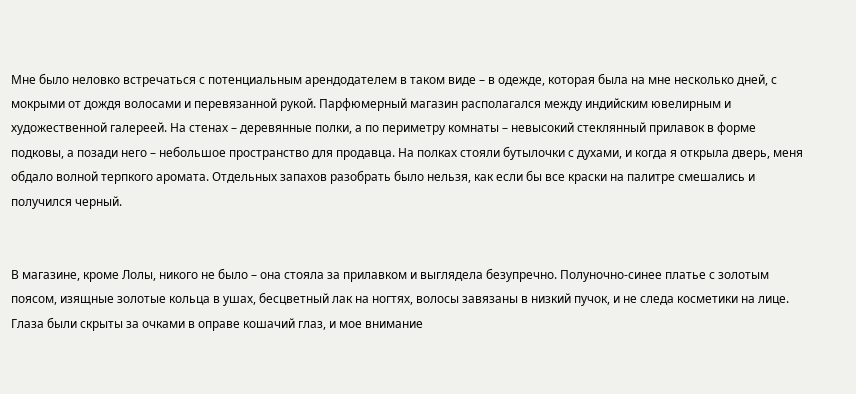Мне было неловко встречаться с потенциальным арендодателем в таком виде – в одежде, которая была на мне несколько дней, с мокрыми от дождя волосами и перевязанной рукой. Парфюмерный магазин располагался между индийским ювелирным и художественной галереей. На стенах – деревянные полки, а по периметру комнаты – невысокий стеклянный прилавок в форме подковы, а позади него – небольшое пространство для продавца. На полках стояли бутылочки с духами, и когда я открыла дверь, меня обдало волной терпкого аромата. Отдельных запахов разобрать было нельзя, как если бы все краски на палитре смешались и получился черный.


В магазине, кроме Лолы, никого не было – она стояла за прилавком и выглядела безупречно. Полуночно-синее платье с золотым поясом, изящные золотые кольца в ушах, бесцветный лак на ногтях, волосы завязаны в низкий пучок, и не следа косметики на лице. Глаза были скрыты за очками в оправе кошачий глаз, и мое внимание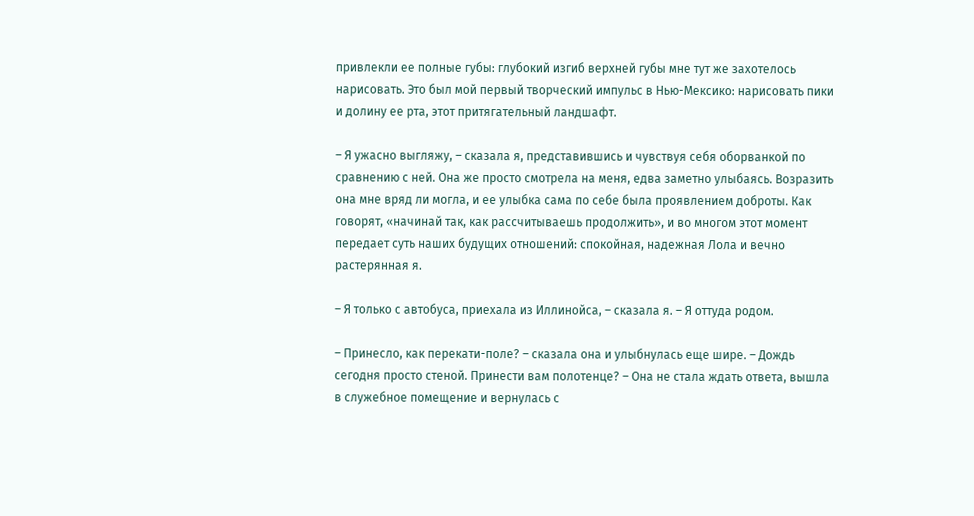привлекли ее полные губы: глубокий изгиб верхней губы мне тут же захотелось нарисовать. Это был мой первый творческий импульс в Нью-Мексико: нарисовать пики и долину ее рта, этот притягательный ландшафт.

– Я ужасно выгляжу, – сказала я, представившись и чувствуя себя оборванкой по сравнению с ней. Она же просто смотрела на меня, едва заметно улыбаясь. Возразить она мне вряд ли могла, и ее улыбка сама по себе была проявлением доброты. Как говорят, «начинай так, как рассчитываешь продолжить», и во многом этот момент передает суть наших будущих отношений: спокойная, надежная Лола и вечно растерянная я.

– Я только с автобуса, приехала из Иллинойса, – сказала я. – Я оттуда родом.

– Принесло, как перекати-поле? – сказала она и улыбнулась еще шире. – Дождь сегодня просто стеной. Принести вам полотенце? – Она не стала ждать ответа, вышла в служебное помещение и вернулась с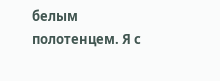белым полотенцем. Я с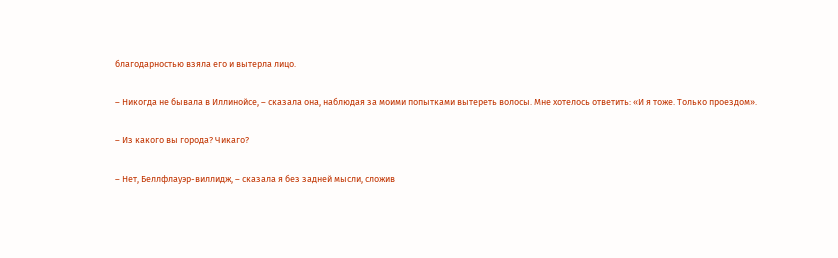благодарностью взяла его и вытерла лицо.

– Никогда не бывала в Иллинойсе, – сказала она, наблюдая за моими попытками вытереть волосы. Мне хотелось ответить: «И я тоже. Только проездом».

– Из какого вы города? Чикаго?

– Нет, Беллфлауэр-виллидж, – сказала я без задней мысли, сложив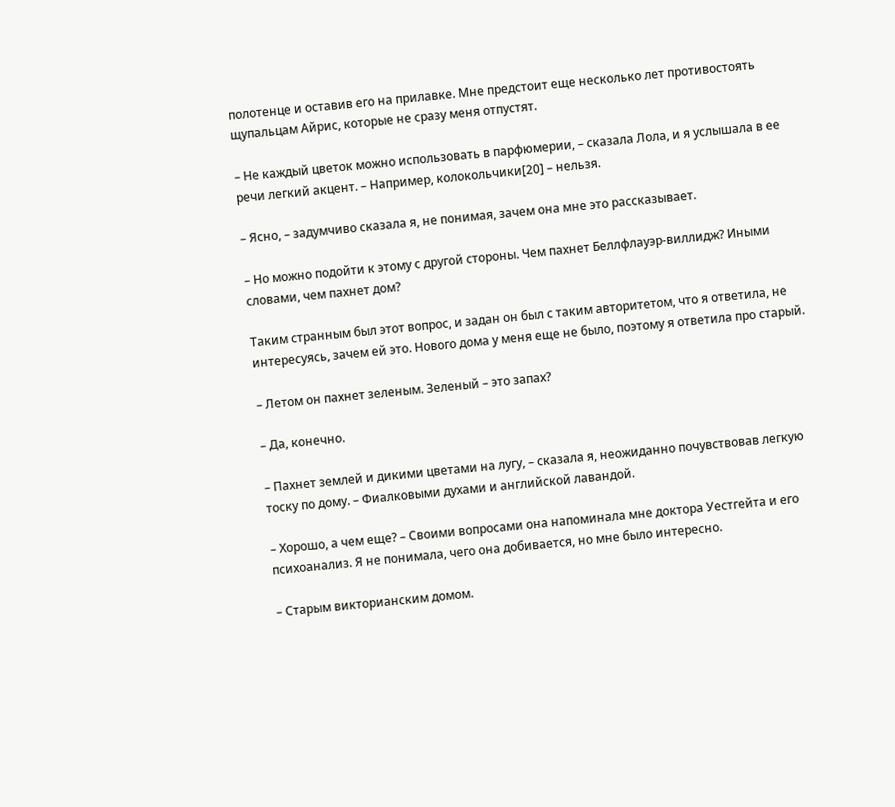полотенце и оставив его на прилавке. Мне предстоит еще несколько лет противостоять щупальцам Айрис, которые не сразу меня отпустят.

– Не каждый цветок можно использовать в парфюмерии, – сказала Лола, и я услышала в ее речи легкий акцент. – Например, колокольчики[20] – нельзя.

– Ясно, – задумчиво сказала я, не понимая, зачем она мне это рассказывает.

– Но можно подойти к этому с другой стороны. Чем пахнет Беллфлауэр-виллидж? Иными словами, чем пахнет дом?

Таким странным был этот вопрос, и задан он был с таким авторитетом, что я ответила, не интересуясь, зачем ей это. Нового дома у меня еще не было, поэтому я ответила про старый.

– Летом он пахнет зеленым. Зеленый – это запах?

– Да, конечно.

– Пахнет землей и дикими цветами на лугу, – сказала я, неожиданно почувствовав легкую тоску по дому. – Фиалковыми духами и английской лавандой.

– Хорошо, а чем еще? – Своими вопросами она напоминала мне доктора Уестгейта и его психоанализ. Я не понимала, чего она добивается, но мне было интересно.

– Старым викторианским домом.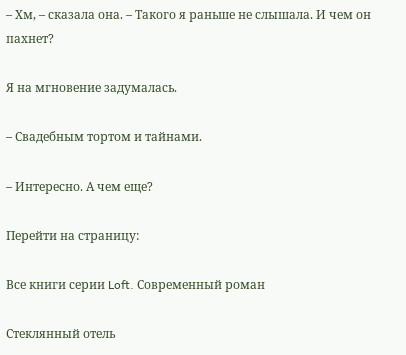– Хм, – сказала она. – Такого я раньше не слышала. И чем он пахнет?

Я на мгновение задумалась.

– Свадебным тортом и тайнами.

– Интересно. А чем еще?

Перейти на страницу:

Все книги серии Loft. Современный роман

Стеклянный отель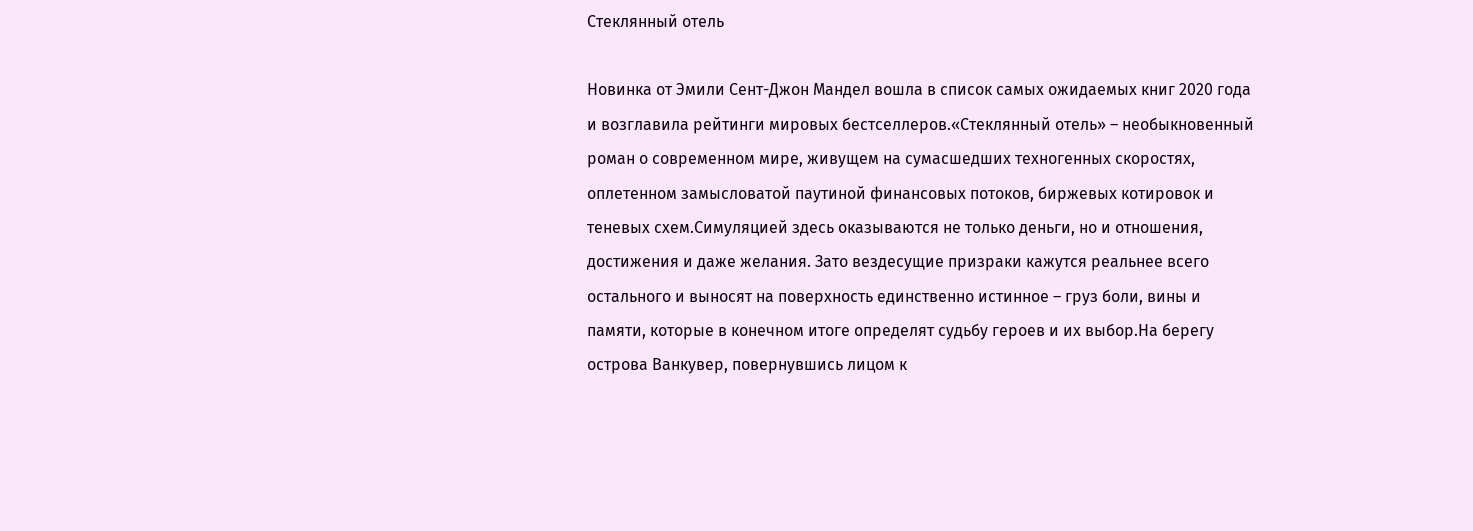Стеклянный отель

Новинка от Эмили Сент-Джон Мандел вошла в список самых ожидаемых книг 2020 года и возглавила рейтинги мировых бестселлеров.«Стеклянный отель» – необыкновенный роман о современном мире, живущем на сумасшедших техногенных скоростях, оплетенном замысловатой паутиной финансовых потоков, биржевых котировок и теневых схем.Симуляцией здесь оказываются не только деньги, но и отношения, достижения и даже желания. Зато вездесущие призраки кажутся реальнее всего остального и выносят на поверхность единственно истинное – груз боли, вины и памяти, которые в конечном итоге определят судьбу героев и их выбор.На берегу острова Ванкувер, повернувшись лицом к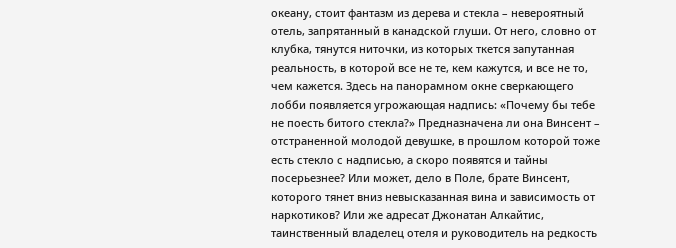океану, стоит фантазм из дерева и стекла – невероятный отель, запрятанный в канадской глуши. От него, словно от клубка, тянутся ниточки, из которых ткется запутанная реальность, в которой все не те, кем кажутся, и все не то, чем кажется. Здесь на панорамном окне сверкающего лобби появляется угрожающая надпись: «Почему бы тебе не поесть битого стекла?» Предназначена ли она Винсент – отстраненной молодой девушке, в прошлом которой тоже есть стекло с надписью, а скоро появятся и тайны посерьезнее? Или может, дело в Поле, брате Винсент, которого тянет вниз невысказанная вина и зависимость от наркотиков? Или же адресат Джонатан Алкайтис, таинственный владелец отеля и руководитель на редкость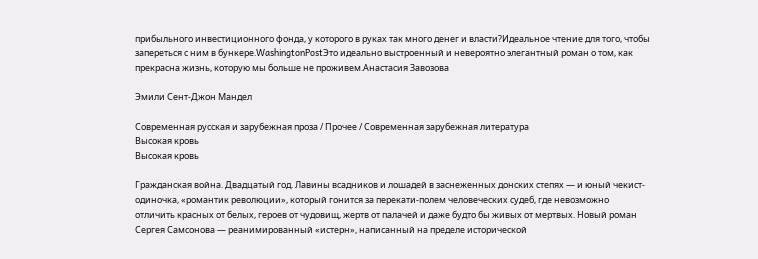прибыльного инвестиционного фонда, у которого в руках так много денег и власти?Идеальное чтение для того, чтобы запереться с ним в бункере.WashingtonPostЭто идеально выстроенный и невероятно элегантный роман о том, как прекрасна жизнь, которую мы больше не проживем.Анастасия Завозова

Эмили Сент-Джон Мандел

Современная русская и зарубежная проза / Прочее / Современная зарубежная литература
Высокая кровь
Высокая кровь

Гражданская война. Двадцатый год. Лавины всадников и лошадей в заснеженных донских степях — и юный чекист-одиночка, «романтик революции», который гонится за перекати-полем человеческих судеб, где невозможно отличить красных от белых, героев от чудовищ, жертв от палачей и даже будто бы живых от мертвых. Новый роман Сергея Самсонова — реанимированный «истерн», написанный на пределе исторической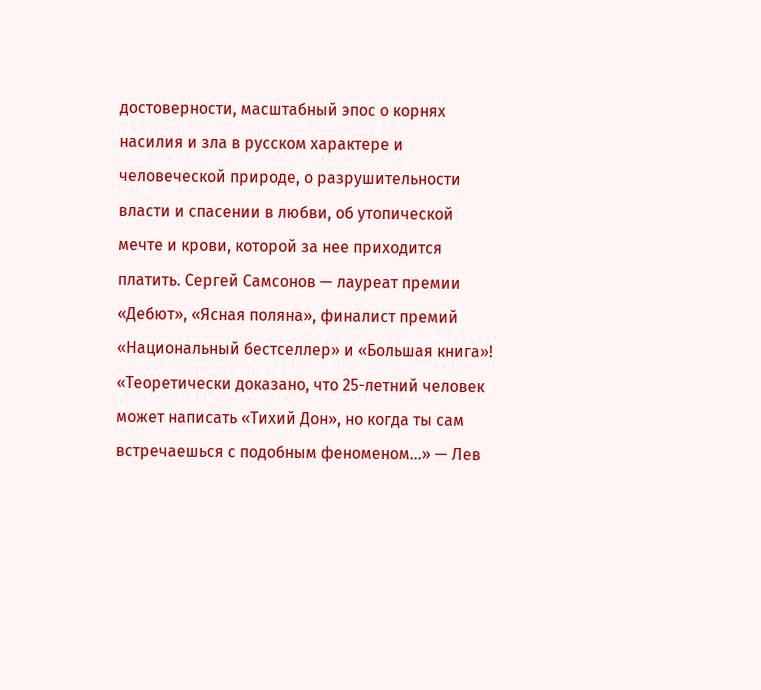достоверности, масштабный эпос о корнях насилия и зла в русском характере и человеческой природе, о разрушительности власти и спасении в любви, об утопической мечте и крови, которой за нее приходится платить. Сергей Самсонов — лауреат премии «Дебют», «Ясная поляна», финалист премий «Национальный бестселлер» и «Большая книга»! «Теоретически доказано, что 25-летний человек может написать «Тихий Дон», но когда ты сам встречаешься с подобным феноменом…» — Лев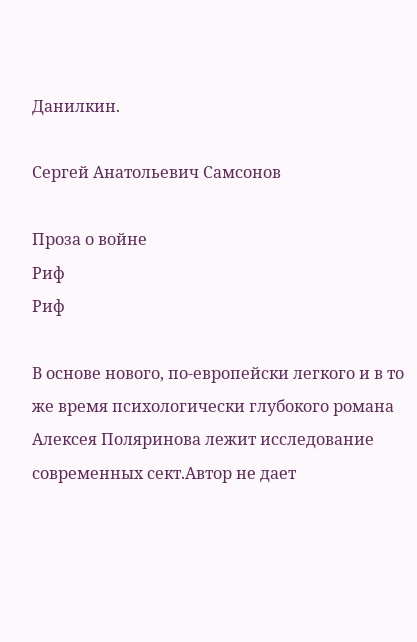Данилкин.

Сергей Анатольевич Самсонов

Проза о войне
Риф
Риф

В основе нового, по-европейски легкого и в то же время психологически глубокого романа Алексея Поляринова лежит исследование современных сект.Автор не дает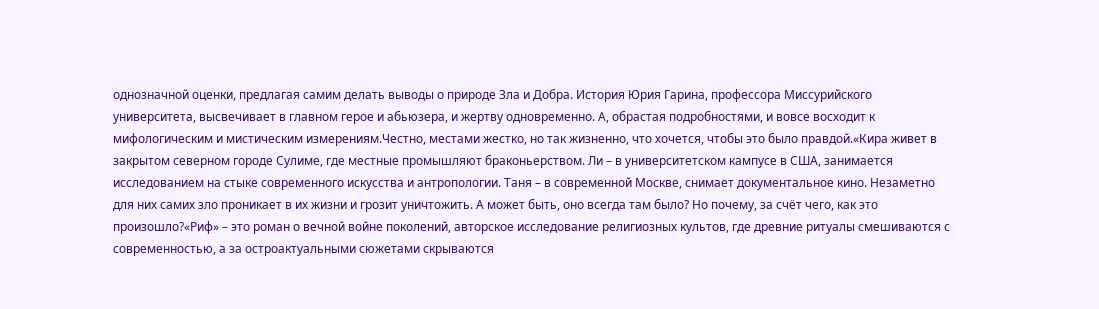однозначной оценки, предлагая самим делать выводы о природе Зла и Добра. История Юрия Гарина, профессора Миссурийского университета, высвечивает в главном герое и абьюзера, и жертву одновременно. А, обрастая подробностями, и вовсе восходит к мифологическим и мистическим измерениям.Честно, местами жестко, но так жизненно, что хочется, чтобы это было правдой.«Кира живет в закрытом северном городе Сулиме, где местные промышляют браконьерством. Ли – в университетском кампусе в США, занимается исследованием на стыке современного искусства и антропологии. Таня – в современной Москве, снимает документальное кино. Незаметно для них самих зло проникает в их жизни и грозит уничтожить. А может быть, оно всегда там было? Но почему, за счёт чего, как это произошло?«Риф» – это роман о вечной войне поколений, авторское исследование религиозных культов, где древние ритуалы смешиваются с современностью, а за остроактуальными сюжетами скрываются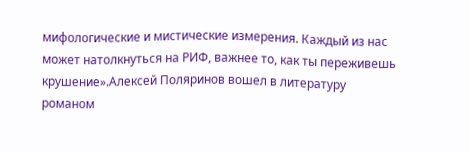мифологические и мистические измерения. Каждый из нас может натолкнуться на РИФ, важнее то, как ты переживешь крушение».Алексей Поляринов вошел в литературу романом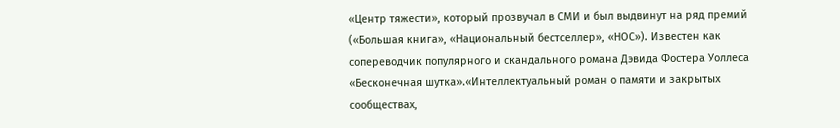«Центр тяжести», который прозвучал в СМИ и был выдвинут на ряд премий («Большая книга», «Национальный бестселлер», «НОС»). Известен как сопереводчик популярного и скандального романа Дэвида Фостера Уоллеса «Бесконечная шутка».«Интеллектуальный роман о памяти и закрытых сообществах,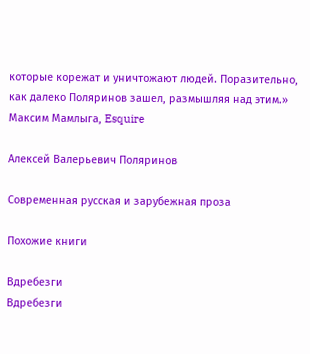которые корежат и уничтожают людей. Поразительно, как далеко Поляринов зашел, размышляя над этим.» Максим Мамлыга, Esquire

Алексей Валерьевич Поляринов

Современная русская и зарубежная проза

Похожие книги

Вдребезги
Вдребезги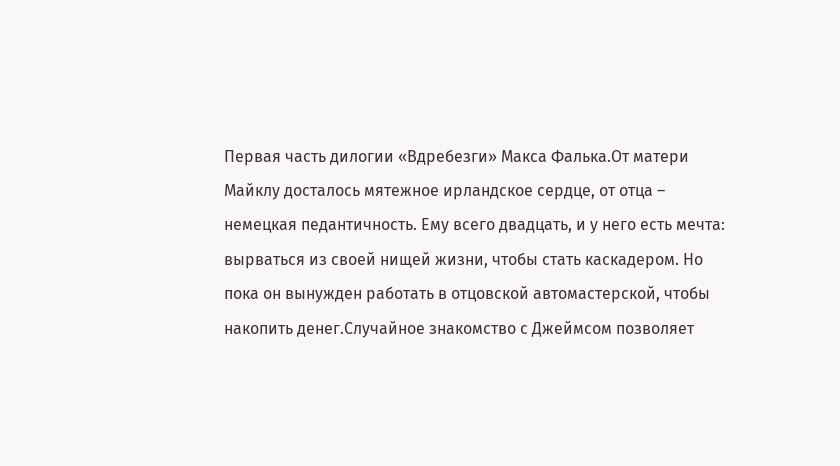Первая часть дилогии «Вдребезги» Макса Фалька.От матери Майклу досталось мятежное ирландское сердце, от отца – немецкая педантичность. Ему всего двадцать, и у него есть мечта: вырваться из своей нищей жизни, чтобы стать каскадером. Но пока он вынужден работать в отцовской автомастерской, чтобы накопить денег.Случайное знакомство с Джеймсом позволяет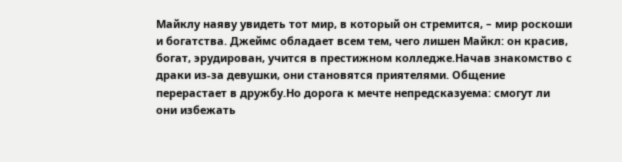Майклу наяву увидеть тот мир, в который он стремится, – мир роскоши и богатства. Джеймс обладает всем тем, чего лишен Майкл: он красив, богат, эрудирован, учится в престижном колледже.Начав знакомство с драки из-за девушки, они становятся приятелями. Общение перерастает в дружбу.Но дорога к мечте непредсказуема: смогут ли они избежать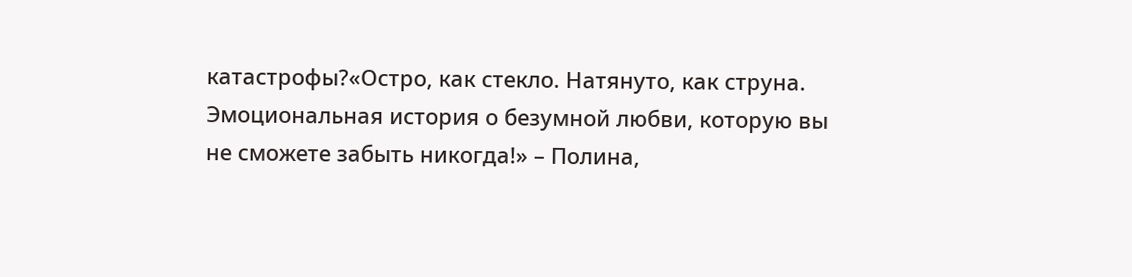катастрофы?«Остро, как стекло. Натянуто, как струна. Эмоциональная история о безумной любви, которую вы не сможете забыть никогда!» – Полина,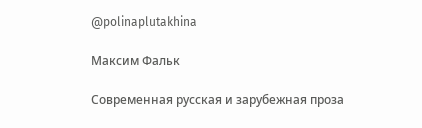@polinaplutakhina

Максим Фальк

Современная русская и зарубежная проза